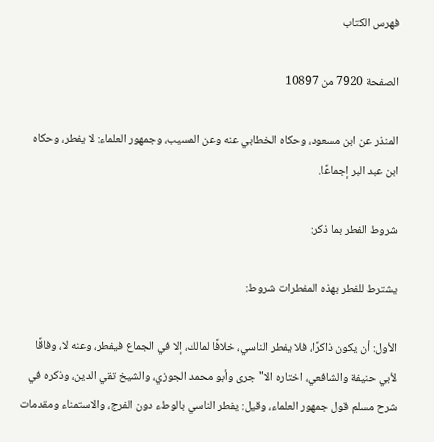فهرس الكتاب

الصفحة 7920 من 10897

المنذر عن ابن مسعود، وحكاه الخطابي عنه وعن المسيب، وجمهور العلماء: لا يفطر، وحكاه ابن عبد البر إجماعًا.

شروط الفطر بما ذكر:

يشترط للفطر بهذه المفطرات شروط:

الأول: أن يكون ذاكرًا، فلا يفطر الناسي، خلافًا لمالك، إلا في الجماع فيفطر، وعنه لا، وفاقًا لأبي حنيفة والشافعي، اختاره الا"جرى وأبو محمد الجوزي، والشيخ تقي الدين، وذكره في شرح مسلم قول جمهور العلماء، وقيل: يفطر الناسي بالوطء دون الفرج، والاستمناء ومقدمات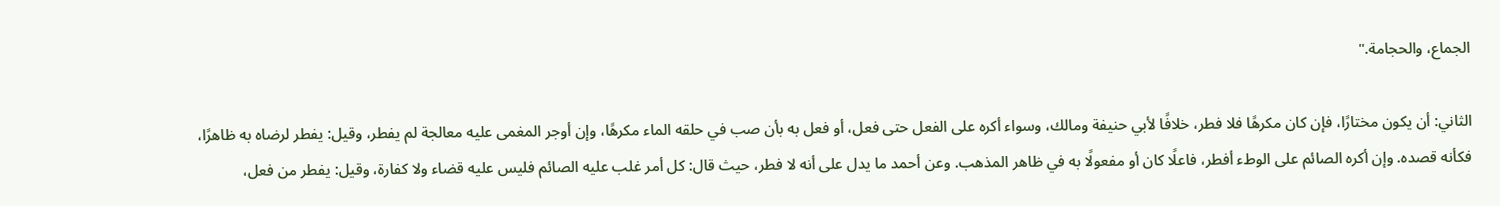الجماع، والحجامة."

الثاني: أن يكون مختارًا، فإن كان مكرهًا فلا فطر، خلافًا لأبي حنيفة ومالك، وسواء أكره على الفعل حتى فعل، أو فعل به بأن صب في حلقه الماء مكرهًا، وإن أوجر المغمى عليه معالجة لم يفطر، وقيل: يفطر لرضاه به ظاهرًا، فكأنه قصده. وإن أكره الصائم على الوطء أفطر، فاعلًا كان أو مفعولًا به في ظاهر المذهب. وعن أحمد ما يدل على أنه لا فطر، حيث قال: كل أمر غلب عليه الصائم فليس عليه قضاء ولا كفارة، وقيل: يفطر من فعل،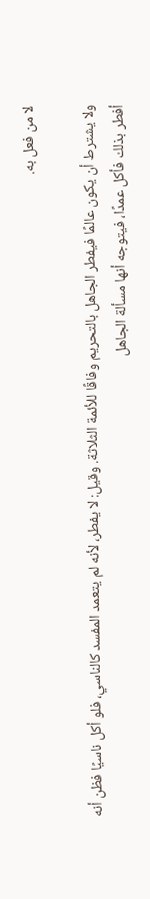لا من فعل به.

ولا يشترط أن يكون عالمًا فيفطر الجاهل بالتحريم وفاقًا للأئمة الثلاثة. وقيل: لا يفطر، لأنه لم يتعمد المفسد كالناسي، فلو أكل ناسيًا فظن أنه أفطر بذلك فأكل عمدًا، فيتوجه أنها مسألة الجاهل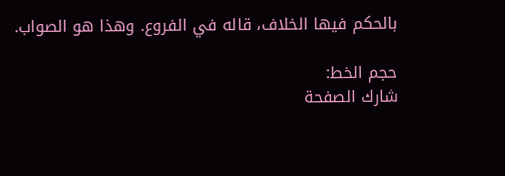بالحكم فيها الخلاف، قاله في الفروع. وهذا هو الصواب.

حجم الخط:
شارك الصفحة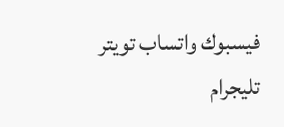فيسبوك واتساب تويتر تليجرام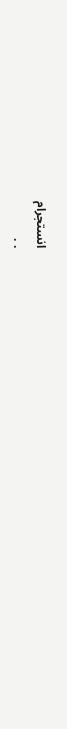انستجرام
. .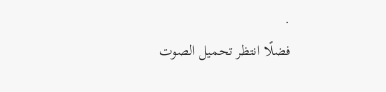.
فضلًا انتظر تحميل الصوت